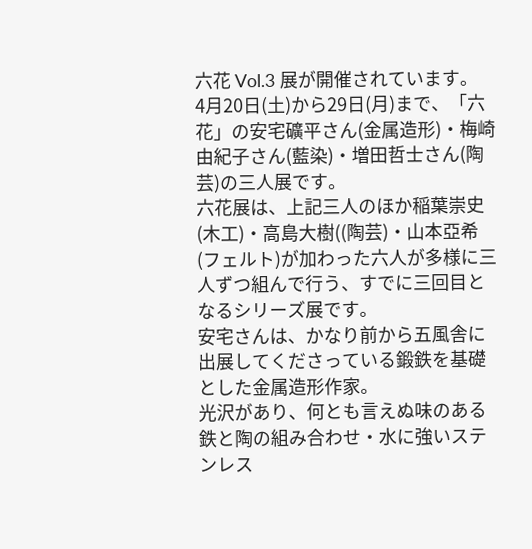六花 Vol.3 展が開催されています。
4月20日(土)から29日(月)まで、「六花」の安宅礦平さん(金属造形)・梅崎由紀子さん(藍染)・増田哲士さん(陶芸)の三人展です。
六花展は、上記三人のほか稲葉崇史(木工)・高島大樹((陶芸)・山本亞希(フェルト)が加わった六人が多様に三人ずつ組んで行う、すでに三回目となるシリーズ展です。
安宅さんは、かなり前から五風舎に出展してくださっている鍛鉄を基礎とした金属造形作家。
光沢があり、何とも言えぬ味のある鉄と陶の組み合わせ・水に強いステンレス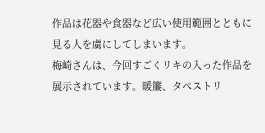作品は花器や食器など広い使用範囲とともに見る人を虜にしてしまいます。
梅崎さんは、今回すごくリキの入った作品を展示されています。暖簾、タペストリ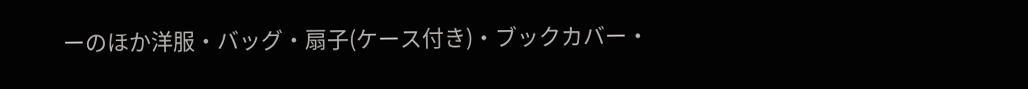ーのほか洋服・バッグ・扇子(ケース付き)・ブックカバー・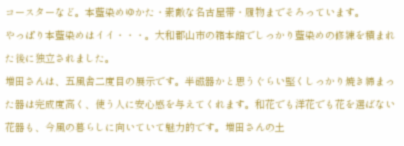コースターなど。本藍染めゆかた・素敵な名古屋帯・履物までそろっています。
やっぱり本藍染めはイイ・・・。大和郡山市の箱本館でしっかり藍染めの修練を積まれた後に独立されました。
増田さんは、五風舎二度目の展示です。半磁器かと思うぐらい堅くしっかり焼き締まった器は完成度高く、使う人に安心感を与えてくれます。和花でも洋花でも花を選ばない花器も、今風の暮らしに向いていて魅力的です。増田さんの土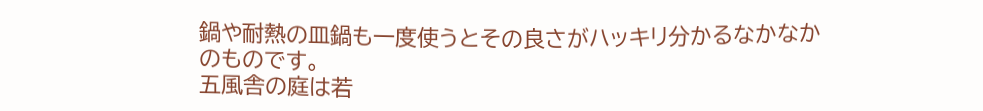鍋や耐熱の皿鍋も一度使うとその良さがハッキリ分かるなかなかのものです。
五風舎の庭は若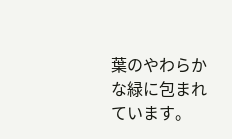葉のやわらかな緑に包まれています。